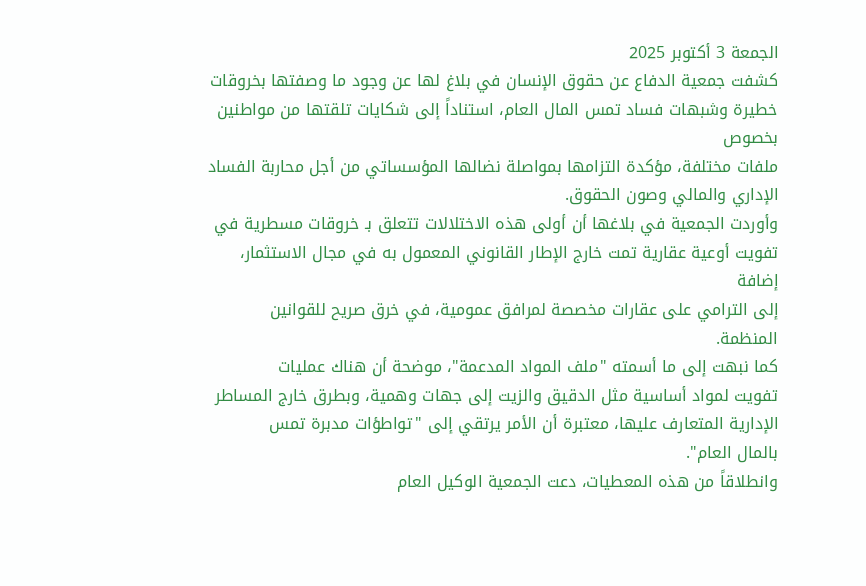الجمعة 3 أكتوبر 2025
كشفت جمعية الدفاع عن حقوق الإنسان في بلاغ لها عن وجود ما وصفتها بخروقات
خطيرة وشبهات فساد تمس المال العام، استناداً إلى شكايات تلقتها من مواطنين بخصوص
ملفات مختلفة، مؤكدة التزامها بمواصلة نضالها المؤسساتي من أجل محاربة الفساد
الإداري والمالي وصون الحقوق.
وأوردت الجمعية في بلاغها أن أولى هذه الاختلالات تتعلق بـ خروقات مسطرية في
تفويت أوعية عقارية تمت خارج الإطار القانوني المعمول به في مجال الاستثمار، إضافة
إلى الترامي على عقارات مخصصة لمرافق عمومية، في خرق صريح للقوانين المنظمة.
كما نبهت إلى ما أسمته "ملف المواد المدعمة"، موضحة أن هناك عمليات
تفويت لمواد أساسية مثل الدقيق والزيت إلى جهات وهمية، وبطرق خارج المساطر
الإدارية المتعارف عليها، معتبرة أن الأمر يرتقي إلى "تواطؤات مدبرة تمس
بالمال العام".
وانطلاقاً من هذه المعطيات، دعت الجمعية الوكيل العام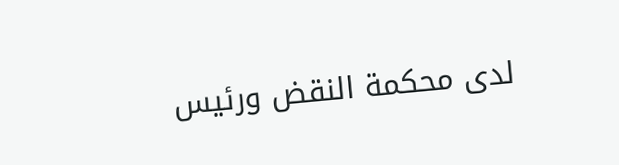لدى محكمة النقض ورئيس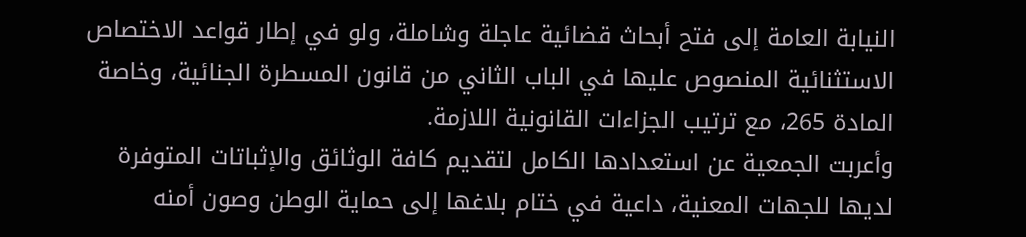النيابة العامة إلى فتح أبحاث قضائية عاجلة وشاملة، ولو في إطار قواعد الاختصاص
الاستثنائية المنصوص عليها في الباب الثاني من قانون المسطرة الجنائية، وخاصة
المادة 265، مع ترتيب الجزاءات القانونية اللازمة.
وأعربت الجمعية عن استعدادها الكامل لتقديم كافة الوثائق والإثباتات المتوفرة
لديها للجهات المعنية، داعية في ختام بلاغها إلى حماية الوطن وصون أمنه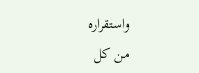واستقراره
من كل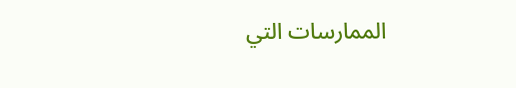الممارسات التي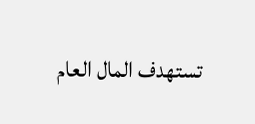تستهدف المال العام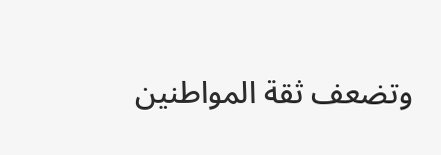وتضعف ثقة المواطنين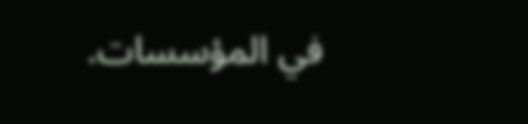في المؤسسات.